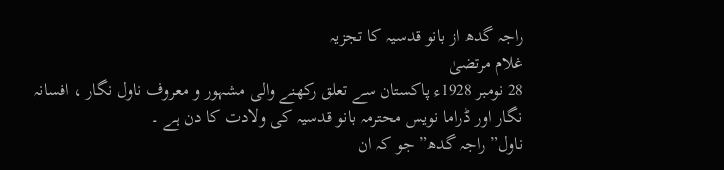راجہ گدھ از بانو قدسیہ کا تجزیہ
غلام مرتضیٰ
28 نومبر 1928ء پاکستان سے تعلق رکھنے والی مشہور و معروف ناول نگار ، افسانہ نگار اور ڈراما نویس محترمہ بانو قدسیہ کی ولادت کا دن ہے ۔
ناول” راجہ گدھ” جو کہ ان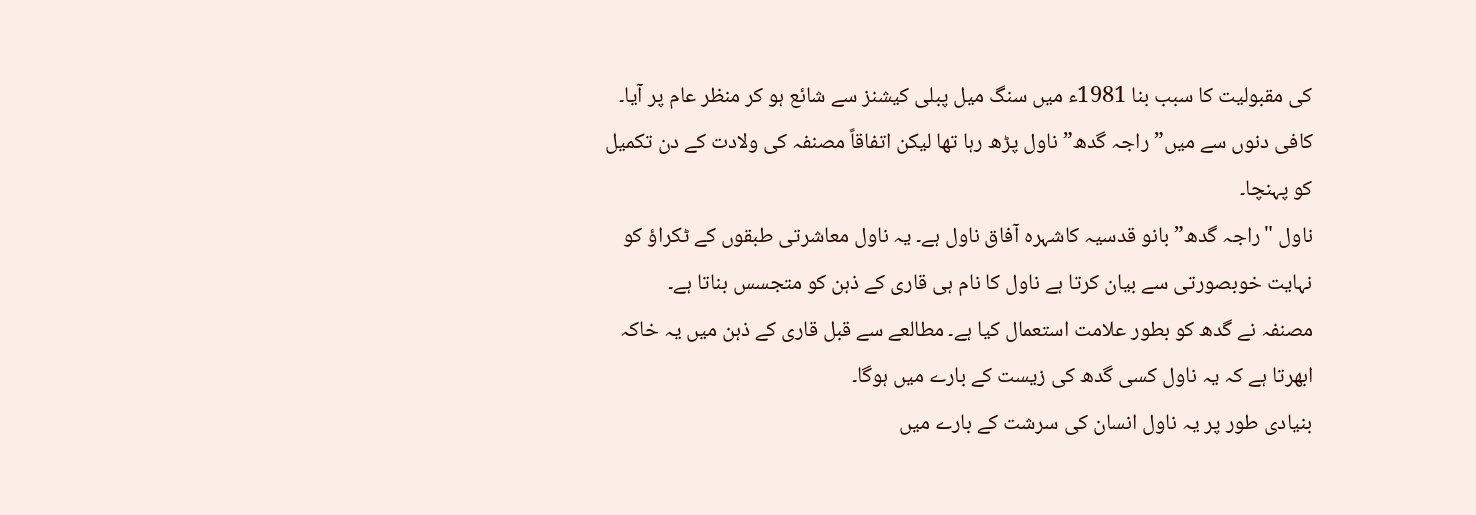کی مقبولیت کا سبب بنا 1981ء میں سنگ میل پبلی کیشنز سے شائع ہو کر منظر عام پر آیا۔ کافی دنوں سے میں” راجہ گدھ” ناول پڑھ رہا تھا لیکن اتفاقاً مصنفہ کی ولادت کے دن تکمیل کو پہنچا۔
ناول "راجہ گدھ” بانو قدسیہ کاشہرہ آفاق ناول ہے۔ یہ ناول معاشرتی طبقوں کے ٹکراؤ کو نہایت خوبصورتی سے بیان کرتا ہے ناول کا نام ہی قاری کے ذہن کو متجسس بناتا ہے۔
مصنفہ نے گدھ کو بطور علامت استعمال کیا ہے۔ مطالعے سے قبل قاری کے ذہن میں یہ خاکہ ابھرتا ہے کہ یہ ناول کسی گدھ کی زیست کے بارے میں ہوگا۔
بنیادی طور پر یہ ناول انسان کی سرشت کے بارے میں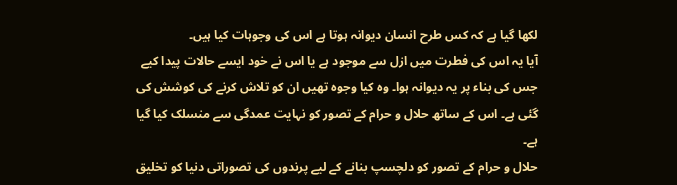لکھا گیا ہے کہ کس طرح انسان دیوانہ ہوتا ہے اس کی وجوہات کیا ہیں۔
آیا یہ اس کی فطرت میں ازل سے موجود ہے یا اس نے خود ایسے حالات پیدا کیے جس کی بناء پر یہ دیوانہ ہوا۔ وہ کیا وجوہ تھیں ان کو تلاش کرنے کی کوشش کی گئی ہے۔ اس کے ساتھ حلال و حرام کے تصور کو نہایت عمدگی سے منسلک کیا گیا ہے۔
حلال و حرام کے تصور کو دلچسپ بنانے کے لیے پرندوں کی تصوراتی دنیا کو تخلیق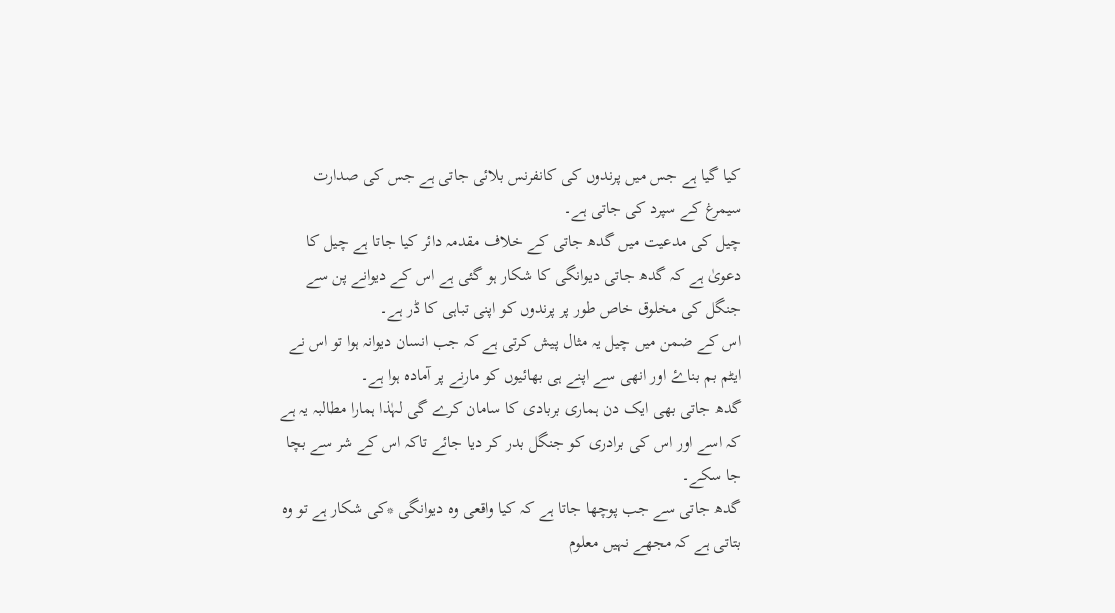کیا گیا ہے جس میں پرندوں کی کانفرنس بلائی جاتی ہے جس کی صدارت سیمرغ کے سپرد کی جاتی ہے۔
چیل کی مدعیت میں گدھ جاتی کے خلاف مقدمہ دائر کیا جاتا ہے چیل کا دعویٰ ہے کہ گدھ جاتی دیوانگی کا شکار ہو گئی ہے اس کے دیوانے پن سے جنگل کی مخلوق خاص طور پر پرندوں کو اپنی تباہی کا ڈر ہے۔
اس کے ضمن میں چیل یہ مثال پیش کرتی ہے کہ جب انسان دیوانہ ہوا تو اس نے ایٹم بم بناۓ اور انھی سے اپنے ہی بھائیوں کو مارنے پر آمادہ ہوا ہے۔
گدھ جاتی بھی ایک دن ہماری بربادی کا سامان کرے گی لہٰذا ہمارا مطالبہ یہ ہے کہ اسے اور اس کی برادری کو جنگل بدر کر دیا جائے تاکہ اس کے شر سے بچا جا سکے۔
گدھ جاتی سے جب پوچھا جاتا ہے کہ کیا واقعی وہ دیوانگی *کی شکار ہے تو وہ بتاتی ہے کہ مجھے نہیں معلوم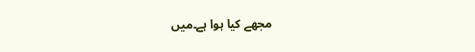مجھے کیا ہوا ہے۔میں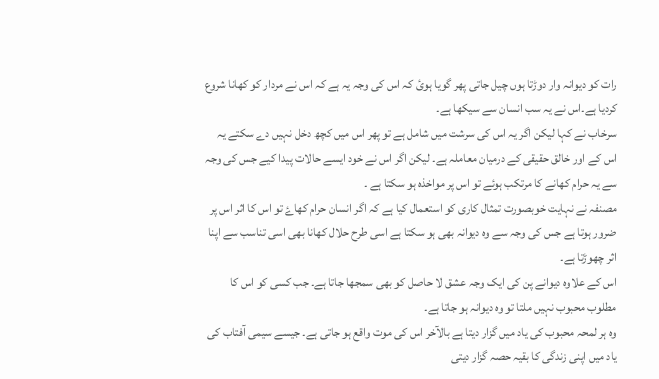رات کو دیوانہ وار دوڑتا ہوں چیل جاتی پھر گویا ہوئ کہ اس کی وجہ یہ ہے کہ اس نے مردار کو کھانا شروع کردیا ہے۔اس نے یہ سب انسان سے سیکھا ہے۔
سرخاب نے کہا لیکن اگر یہ اس کی سرشت میں شامل ہے تو پھر اس میں کچھ دخل نہیں دے سکتے یہ اس کے اور خالق حقیقی کے درمیان معاملہ ہے۔ لیکن اگر اس نے خود ایسے حالات پیدا کیے جس کی وجہ سے یہ حرام کھانے کا مرتکب ہوئے تو اس پر مواخذہ ہو سکتا ہے ۔
مصنفہ نے نہایت خوبصورت تمثال کاری کو استعمال کیا ہے کہ اگر انسان حرام کھاۓ تو اس کا اثر اس پر ضرور ہوتا ہے جس کی وجہ سے وہ دیوانہ بھی ہو سکتا ہے اسی طرح حلال کھانا بھی اسی تناسب سے اپنا اثر چھوڑتا ہے۔
اس کے علاوہ دیوانے پن کی ایک وجہ عشق لا حاصل کو بھی سمجھا جاتا ہے۔ جب کسی کو اس کا مطلوب محبوب نہیں ملتا تو وہ دیوانہ ہو جاتا ہے۔
وہ ہر لمحہ محبوب کی یاد میں گزار دیتا ہے بالآخر اس کی موت واقع ہو جاتی ہے۔ جیسے سیمی آفتاب کی یاد میں اپنی زندگی کا بقیہ حصہ گزار دیتی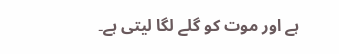ہے اور موت کو گلے لگا لیتی ہے۔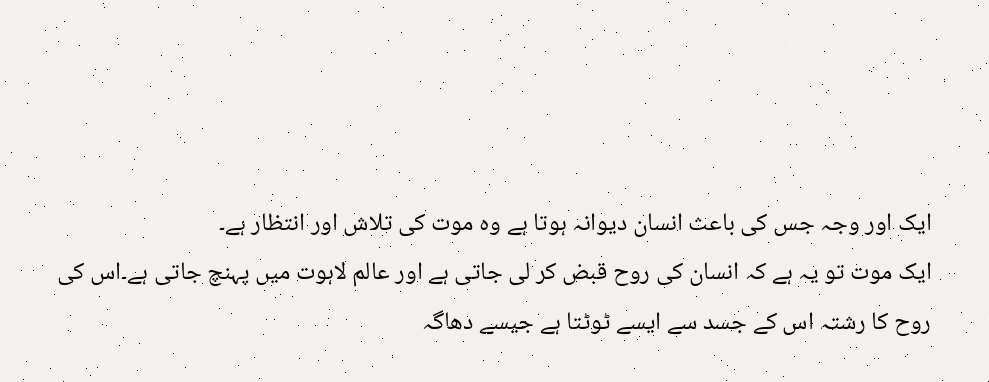ایک اور وجہ جس کی باعث انسان دیوانہ ہوتا ہے وہ موت کی تلاش اور انتظار ہے۔
ایک موت تو یہ ہے کہ انسان کی روح قبض کر لی جاتی ہے اور عالم لاہوت میں پہنچ جاتی ہے۔اس کی روح کا رشتہ اس کے جسد سے ایسے ٹوٹتا ہے جیسے دھاگہ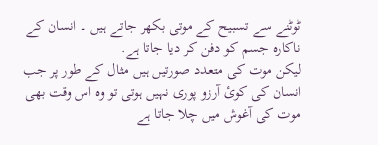ٹوٹنے سے تسبیح کے موتی بکھر جاتے ہیں ۔ انسان کے ناکارہ جسم کو دفن کر دیا جاتا ہے.
لیکن موت کی متعدد صورتیں ہیں مثال کے طور پر جب انسان کی کوئ آرزو پوری نہیں ہوتی تو وہ اس وقت بھی موت کی آغوش میں چلا جاتا ہے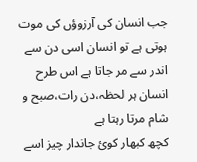جب انسان کی آرزوؤں کی موت ہوتی ہے تو انسان اسی دن سے اندر سے مر جاتا ہے اس طرح انسان ہر لحظہ،دن رات،صبح و شام مرتا رہتا ہے
کچھ کبھار کوئ جاندار چیز اسے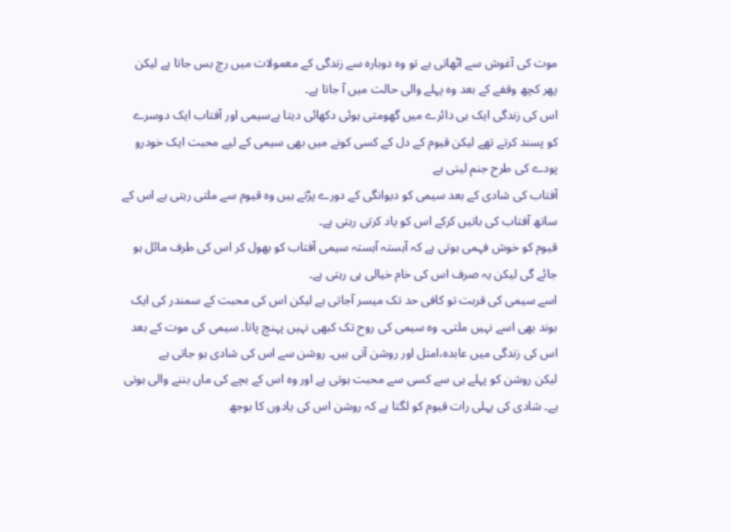موت کی آغوش سے اٹھاتی ہے تو وہ دوبارہ سے زندگی کے معمولات میں رچ بس جاتا ہے لیکن پھر کچھ وقفے کے بعد وہ پہلے والی حالت میں آ جاتا ہے۔
اس کی زندگی ایک ہی دائرے میں گھومتی ہوئی دکھائی دیتا ہےسیمی اور آفتاب ایک دوسرے کو پسند کرتے تھے لیکن قیوم کے دل کے کسی کونے میں بھی سیمی کے لیے محبت ایک خودرو پودے کی طرح جنم لیتی ہے
آفتاب کی شادی کے بعد سیمی کو دیوانگی کے دورے پڑتے ہیں وہ قیوم سے ملتی رہتی ہے اس کے ساتھ آفتاب کی باتیں کرکے اس کو یاد کرتی رہتی ہے۔
قیوم کو خوش فہمی ہوتی ہے کہ آہستہ آہستہ سیمی آفتاب کو بھول کر اس کی طرف مائل ہو جائے گی لیکن یہ صرف اس کی خام خیالی ہی رہتی ہے۔
اسے سیمی کی قربت تو کافی حد تک میسر آجاتی ہے لیکن اس کی محبت کے سمندر کی ایک بوند بھی اسے نہیں ملتی۔ وہ سیمی کی روح تک کبھی نہیں پہنچ پاتا۔ سیمی کی موت کے بعد اس کی زندگی میں عابدہ،امتل اور روشن آتی ہیں۔ روشن سے اس کی شادی ہو جاتی ہے
لیکن روشن کو پہلے ہی سے کسی سے محبت ہوتی ہے اور وہ اس کے بچے کی ماں بننے والی ہوتی ہے۔ شادی کی پہلی رات قیوم کو لگتا ہے کہ روشن اس کی یادوں کا بوجھ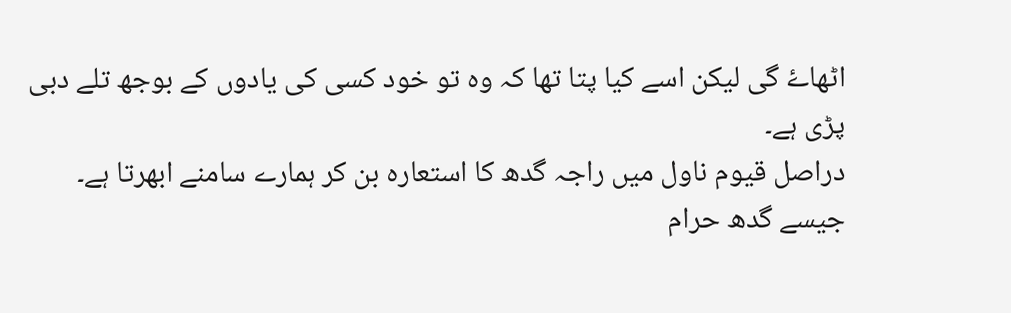اٹھاۓ گی لیکن اسے کیا پتا تھا کہ وہ تو خود کسی کی یادوں کے بوجھ تلے دبی پڑی ہے۔
دراصل قیوم ناول میں راجہ گدھ کا استعارہ بن کر ہمارے سامنے ابھرتا ہے۔ جیسے گدھ حرام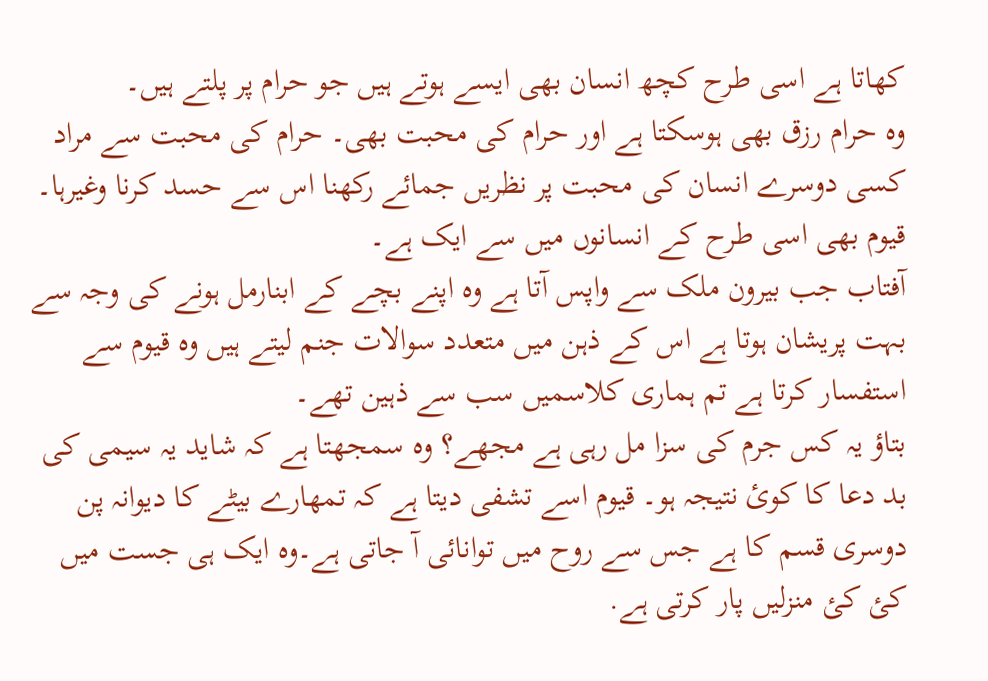کھاتا ہے اسی طرح کچھ انسان بھی ایسے ہوتے ہیں جو حرام پر پلتے ہیں۔
وہ حرام رزق بھی ہوسکتا ہے اور حرام کی محبت بھی۔ حرام کی محبت سے مراد کسی دوسرے انسان کی محبت پر نظریں جمائے رکھنا اس سے حسد کرنا وغیرہا۔ قیوم بھی اسی طرح کے انسانوں میں سے ایک ہے۔
آفتاب جب بیرون ملک سے واپس آتا ہے وہ اپنے بچے کے ابنارمل ہونے کی وجہ سے بہت پریشان ہوتا ہے اس کے ذہن میں متعدد سوالات جنم لیتے ہیں وہ قیوم سے استفسار کرتا ہے تم ہماری کلاسمیں سب سے ذہین تھے۔
بتاؤ یہ کس جرم کی سزا مل رہی ہے مجھے؟ وہ سمجھتا ہے کہ شاید یہ سیمی کی بد دعا کا کوئ نتیجہ ہو۔ قیوم اسے تشفی دیتا ہے کہ تمھارے بیٹے کا دیوانہ پن دوسری قسم کا ہے جس سے روح میں توانائی آ جاتی ہے۔وہ ایک ہی جست میں کئ کئ منزلیں پار کرتی ہے.